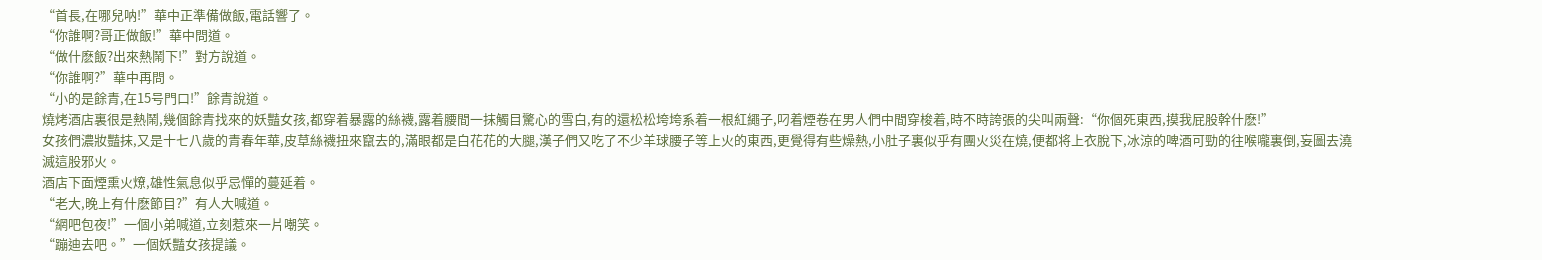“首長,在哪兒呐!”華中正準備做飯,電話響了。
“你誰啊?哥正做飯!”華中問道。
“做什麽飯?出來熱鬧下!”對方說道。
“你誰啊?”華中再問。
“小的是餘青,在15号門口!”餘青說道。
燒烤酒店裏很是熱鬧,幾個餘青找來的妖豔女孩,都穿着暴露的絲襪,露着腰間一抹觸目驚心的雪白,有的還松松垮垮系着一根紅繩子,叼着煙卷在男人們中間穿梭着,時不時誇張的尖叫兩聲:“你個死東西,摸我屁股幹什麽!”
女孩們濃妝豔抹,又是十七八歲的青春年華,皮草絲襪扭來竄去的,滿眼都是白花花的大腿,漢子們又吃了不少羊球腰子等上火的東西,更覺得有些燥熱,小肚子裏似乎有團火災在燒,便都将上衣脫下,冰涼的啤酒可勁的往喉嚨裏倒,妄圖去澆滅這股邪火。
酒店下面煙熏火燎,雄性氣息似乎忌憚的蔓延着。
“老大,晚上有什麽節目?”有人大喊道。
“網吧包夜!”一個小弟喊道,立刻惹來一片嘲笑。
“蹦迪去吧。”一個妖豔女孩提議。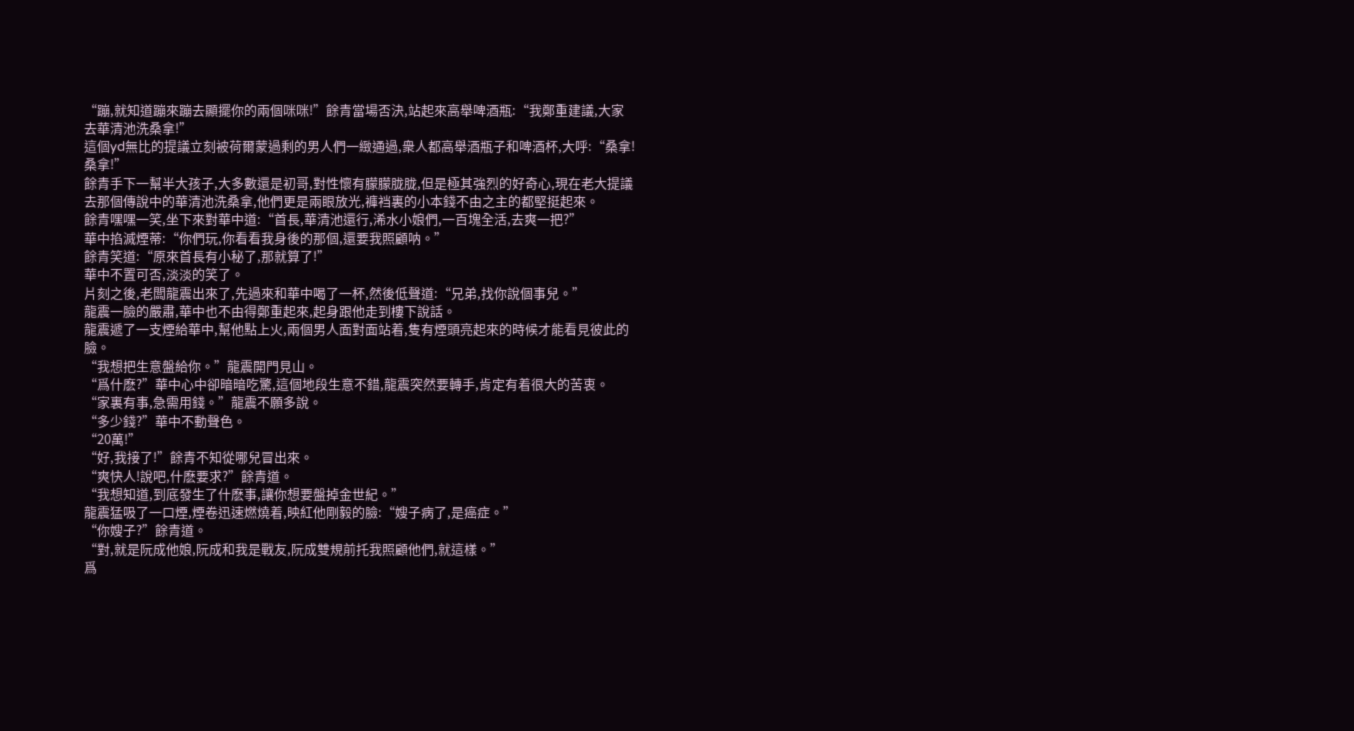“蹦,就知道蹦來蹦去顯擺你的兩個咪咪!”餘青當場否決,站起來高舉啤酒瓶:“我鄭重建議,大家去華清池洗桑拿!”
這個yd無比的提議立刻被荷爾蒙過剩的男人們一緻通過,衆人都高舉酒瓶子和啤酒杯,大呼:“桑拿!桑拿!”
餘青手下一幫半大孩子,大多數還是初哥,對性懷有朦朦胧胧,但是極其強烈的好奇心,現在老大提議去那個傳說中的華清池洗桑拿,他們更是兩眼放光,褲裆裏的小本錢不由之主的都堅挺起來。
餘青嘿嘿一笑,坐下來對華中道:“首長,華清池還行,浠水小娘們,一百塊全活,去爽一把?”
華中掐滅煙蒂:“你們玩,你看看我身後的那個,還要我照顧呐。”
餘青笑道:“原來首長有小秘了,那就算了!”
華中不置可否,淡淡的笑了。
片刻之後,老闆龍震出來了,先過來和華中喝了一杯,然後低聲道:“兄弟,找你說個事兒。”
龍震一臉的嚴肅,華中也不由得鄭重起來,起身跟他走到樓下說話。
龍震遞了一支煙給華中,幫他點上火,兩個男人面對面站着,隻有煙頭亮起來的時候才能看見彼此的臉。
“我想把生意盤給你。”龍震開門見山。
“爲什麽?”華中心中卻暗暗吃驚,這個地段生意不錯,龍震突然要轉手,肯定有着很大的苦衷。
“家裏有事,急需用錢。”龍震不願多說。
“多少錢?”華中不動聲色。
“20萬!”
“好,我接了!”餘青不知從哪兒冒出來。
“爽快人!說吧,什麽要求?”餘青道。
“我想知道,到底發生了什麽事,讓你想要盤掉金世紀。”
龍震猛吸了一口煙,煙卷迅速燃燒着,映紅他剛毅的臉:“嫂子病了,是癌症。”
“你嫂子?”餘青道。
“對,就是阮成他娘,阮成和我是戰友,阮成雙規前托我照顧他們,就這樣。”
爲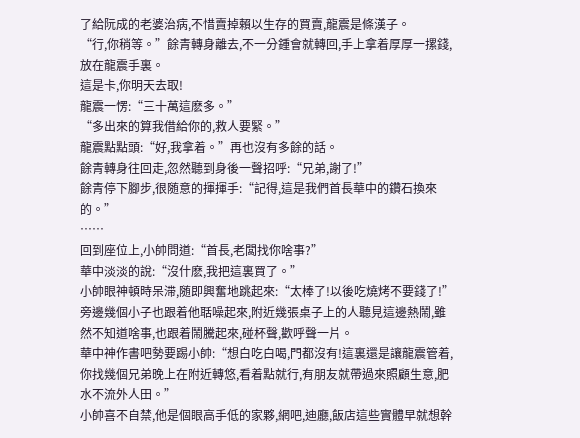了給阮成的老婆治病,不惜賣掉賴以生存的買賣,龍震是條漢子。
“行,你稍等。”餘青轉身離去,不一分鍾會就轉回,手上拿着厚厚一摞錢,放在龍震手裏。
這是卡,你明天去取!
龍震一愣:“三十萬這麽多。”
“多出來的算我借給你的,救人要緊。”
龍震點點頭:“好,我拿着。”再也沒有多餘的話。
餘青轉身往回走,忽然聽到身後一聲招呼:“兄弟,謝了!”
餘青停下腳步,很随意的揮揮手:“記得,這是我們首長華中的鑽石換來的。”
……
回到座位上,小帥問道:“首長,老闆找你啥事?”
華中淡淡的說:“沒什麽,我把這裏買了。”
小帥眼神頓時呆滞,随即興奮地跳起來:“太棒了!以後吃燒烤不要錢了!”旁邊幾個小子也跟着他聒噪起來,附近幾張桌子上的人聽見這邊熱鬧,雖然不知道啥事,也跟着鬧騰起來,碰杯聲,歡呼聲一片。
華中神作書吧勢要踢小帥:“想白吃白喝,門都沒有!這裏還是讓龍震管着,你找幾個兄弟晚上在附近轉悠,看着點就行,有朋友就帶過來照顧生意,肥水不流外人田。”
小帥喜不自禁,他是個眼高手低的家夥,網吧,迪廳,飯店這些實體早就想幹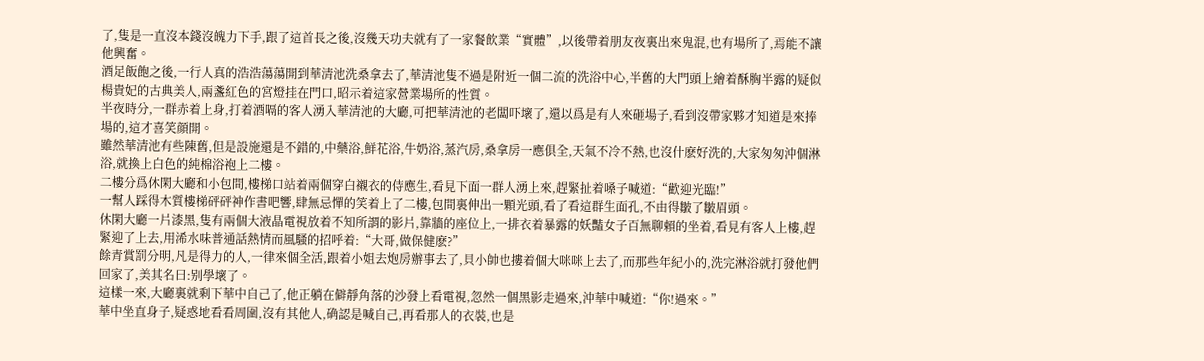了,隻是一直沒本錢沒魄力下手,跟了這首長之後,沒幾天功夫就有了一家餐飲業“實體”,以後帶着朋友夜裏出來鬼混,也有場所了,焉能不讓他興奮。
酒足飯飽之後,一行人真的浩浩蕩蕩開到華清池洗桑拿去了,華清池隻不過是附近一個二流的洗浴中心,半舊的大門頭上繪着酥胸半露的疑似楊貴妃的古典美人,兩盞紅色的宮燈挂在門口,昭示着這家營業場所的性質。
半夜時分,一群赤着上身,打着酒嗝的客人湧入華清池的大廳,可把華清池的老闆吓壞了,還以爲是有人來砸場子,看到沒帶家夥才知道是來捧場的,這才喜笑顔開。
雖然華清池有些陳舊,但是設施還是不錯的,中藥浴,鮮花浴,牛奶浴,蒸汽房,桑拿房一應俱全,天氣不冷不熱,也沒什麽好洗的,大家匆匆沖個淋浴,就換上白色的純棉浴袍上二樓。
二樓分爲休閑大廳和小包間,樓梯口站着兩個穿白襯衣的侍應生,看見下面一群人湧上來,趕緊扯着嗓子喊道:“歡迎光臨!”
一幫人踩得木質樓梯砰砰神作書吧響,肆無忌憚的笑着上了二樓,包間裏伸出一顆光頭,看了看這群生面孔,不由得皺了皺眉頭。
休閑大廳一片漆黑,隻有兩個大液晶電視放着不知所謂的影片,靠牆的座位上,一排衣着暴露的妖豔女子百無聊賴的坐着,看見有客人上樓,趕緊迎了上去,用浠水味普通話熱情而風騷的招呼着:“大哥,做保健麽?”
餘青賞罰分明,凡是得力的人,一律來個全活,跟着小姐去炮房辦事去了,貝小帥也摟着個大咪咪上去了,而那些年紀小的,洗完淋浴就打發他們回家了,美其名曰:别學壞了。
這樣一來,大廳裏就剩下華中自己了,他正躺在僻靜角落的沙發上看電視,忽然一個黑影走過來,沖華中喊道:“你!過來。”
華中坐直身子,疑惑地看看周圍,沒有其他人,确認是喊自己,再看那人的衣裝,也是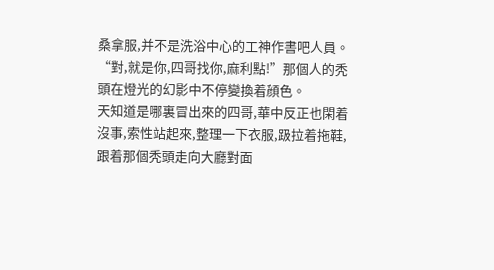桑拿服,并不是洗浴中心的工神作書吧人員。
“對,就是你,四哥找你,麻利點!”那個人的秃頭在燈光的幻影中不停變換着顔色。
天知道是哪裏冒出來的四哥,華中反正也閑着沒事,索性站起來,整理一下衣服,趿拉着拖鞋,跟着那個秃頭走向大廳對面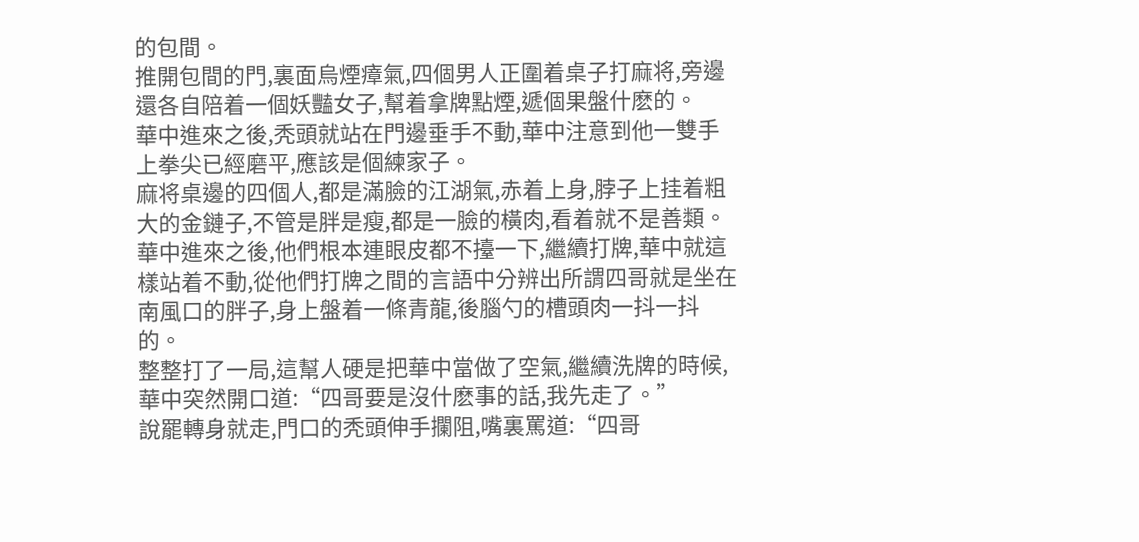的包間。
推開包間的門,裏面烏煙瘴氣,四個男人正圍着桌子打麻将,旁邊還各自陪着一個妖豔女子,幫着拿牌點煙,遞個果盤什麽的。
華中進來之後,秃頭就站在門邊垂手不動,華中注意到他一雙手上拳尖已經磨平,應該是個練家子。
麻将桌邊的四個人,都是滿臉的江湖氣,赤着上身,脖子上挂着粗大的金鏈子,不管是胖是瘦,都是一臉的橫肉,看着就不是善類。
華中進來之後,他們根本連眼皮都不擡一下,繼續打牌,華中就這樣站着不動,從他們打牌之間的言語中分辨出所謂四哥就是坐在南風口的胖子,身上盤着一條青龍,後腦勺的槽頭肉一抖一抖的。
整整打了一局,這幫人硬是把華中當做了空氣,繼續洗牌的時候,華中突然開口道:“四哥要是沒什麽事的話,我先走了。”
說罷轉身就走,門口的秃頭伸手攔阻,嘴裏罵道:“四哥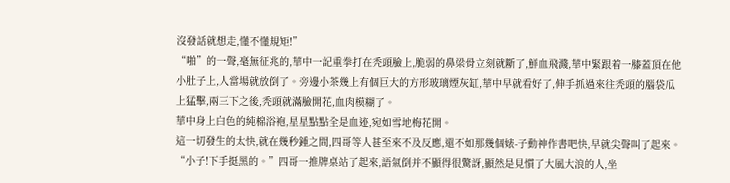沒發話就想走,懂不懂規矩!”
“啪”的一聲,毫無征兆的,華中一記重拳打在秃頭臉上,脆弱的鼻梁骨立刻就斷了,鮮血飛濺,華中緊跟着一膝蓋頂在他小肚子上,人當場就放倒了。旁邊小茶幾上有個巨大的方形玻璃煙灰缸,華中早就看好了,伸手抓過來往秃頭的腦袋瓜上猛擊,兩三下之後,秃頭就滿臉開花,血肉模糊了。
華中身上白色的純棉浴袍,星星點點全是血迹,宛如雪地梅花開。
這一切發生的太快,就在幾秒鍾之間,四哥等人甚至來不及反應,還不如那幾個婊-子動神作書吧快,早就尖聲叫了起來。
“小子!下手挺黑的。”四哥一推牌桌站了起來,語氣倒并不顯得很驚訝,顯然是見慣了大風大浪的人,坐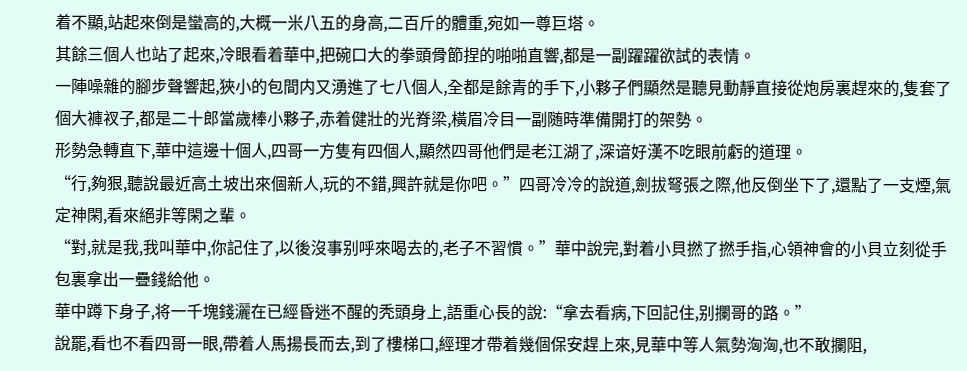着不顯,站起來倒是蠻高的,大概一米八五的身高,二百斤的體重,宛如一尊巨塔。
其餘三個人也站了起來,冷眼看着華中,把碗口大的拳頭骨節捏的啪啪直響,都是一副躍躍欲試的表情。
一陣噪雜的腳步聲響起,狹小的包間内又湧進了七八個人,全都是餘青的手下,小夥子們顯然是聽見動靜直接從炮房裏趕來的,隻套了個大褲衩子,都是二十郎當歲棒小夥子,赤着健壯的光脊梁,橫眉冷目一副随時準備開打的架勢。
形勢急轉直下,華中這邊十個人,四哥一方隻有四個人,顯然四哥他們是老江湖了,深谙好漢不吃眼前虧的道理。
“行,夠狠,聽說最近高土坡出來個新人,玩的不錯,興許就是你吧。”四哥冷冷的說道,劍拔弩張之際,他反倒坐下了,還點了一支煙,氣定神閑,看來絕非等閑之輩。
“對,就是我,我叫華中,你記住了,以後沒事别呼來喝去的,老子不習慣。”華中說完,對着小貝撚了撚手指,心領神會的小貝立刻從手包裏拿出一疊錢給他。
華中蹲下身子,将一千塊錢灑在已經昏迷不醒的秃頭身上,語重心長的說:“拿去看病,下回記住,别攔哥的路。”
說罷,看也不看四哥一眼,帶着人馬揚長而去,到了樓梯口,經理才帶着幾個保安趕上來,見華中等人氣勢洶洶,也不敢攔阻,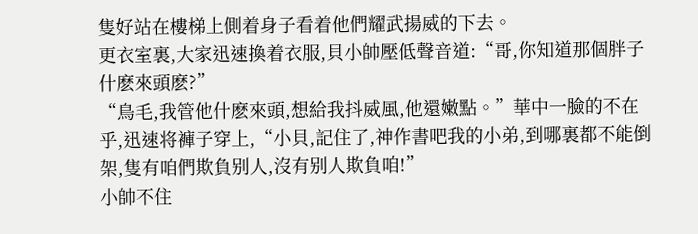隻好站在樓梯上側着身子看着他們耀武揚威的下去。
更衣室裏,大家迅速換着衣服,貝小帥壓低聲音道:“哥,你知道那個胖子什麽來頭麽?”
“鳥毛,我管他什麽來頭,想給我抖威風,他還嫩點。”華中一臉的不在乎,迅速将褲子穿上,“小貝,記住了,神作書吧我的小弟,到哪裏都不能倒架,隻有咱們欺負别人,沒有别人欺負咱!”
小帥不住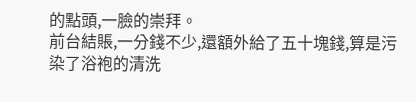的點頭,一臉的崇拜。
前台結賬,一分錢不少,還額外給了五十塊錢,算是污染了浴袍的清洗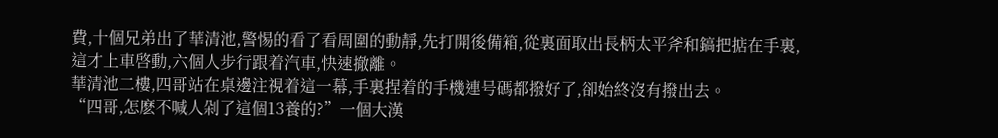費,十個兄弟出了華清池,警惕的看了看周圍的動靜,先打開後備箱,從裏面取出長柄太平斧和鎬把掂在手裏,這才上車啓動,六個人步行跟着汽車,快速撤離。
華清池二樓,四哥站在桌邊注視着這一幕,手裏捏着的手機連号碼都撥好了,卻始終沒有撥出去。
“四哥,怎麽不喊人剁了這個13養的?”一個大漢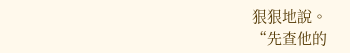狠狠地說。
“先查他的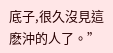底子,很久沒見這麽沖的人了。”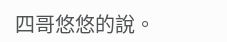四哥悠悠的說。